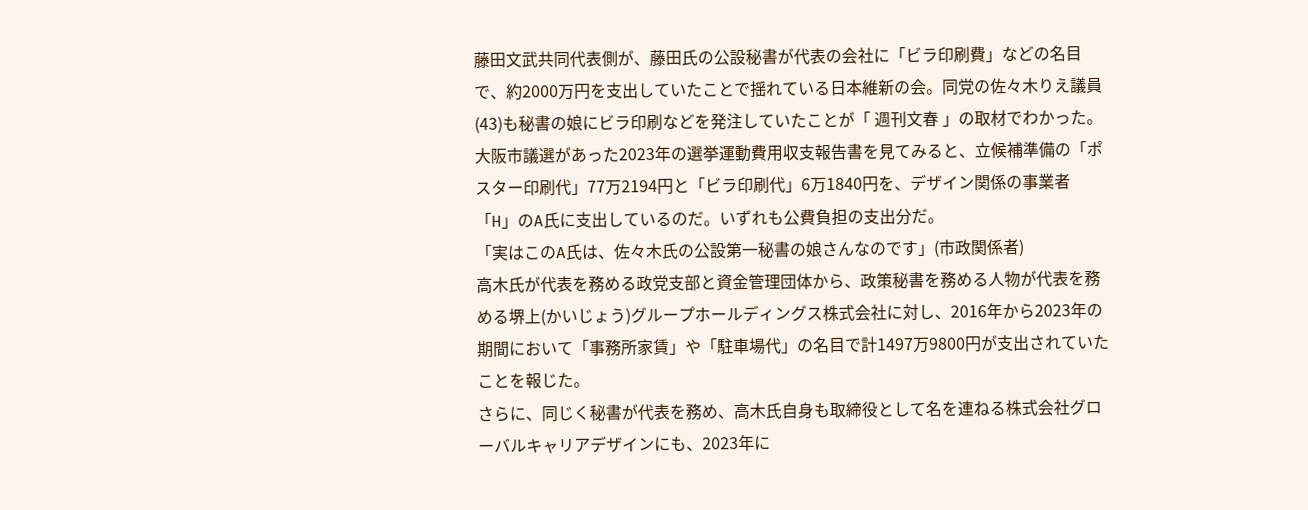藤田文武共同代表側が、藤田氏の公設秘書が代表の会社に「ビラ印刷費」などの名目で、約2000万円を支出していたことで揺れている日本維新の会。同党の佐々木りえ議員(43)も秘書の娘にビラ印刷などを発注していたことが「 週刊文春 」の取材でわかった。
大阪市議選があった2023年の選挙運動費用収支報告書を見てみると、立候補準備の「ポスター印刷代」77万2194円と「ビラ印刷代」6万1840円を、デザイン関係の事業者「H」のA氏に支出しているのだ。いずれも公費負担の支出分だ。
「実はこのA氏は、佐々木氏の公設第一秘書の娘さんなのです」(市政関係者)
高木氏が代表を務める政党支部と資金管理団体から、政策秘書を務める人物が代表を務める堺上(かいじょう)グループホールディングス株式会社に対し、2016年から2023年の期間において「事務所家賃」や「駐車場代」の名目で計1497万9800円が支出されていたことを報じた。
さらに、同じく秘書が代表を務め、高木氏自身も取締役として名を連ねる株式会社グローバルキャリアデザインにも、2023年に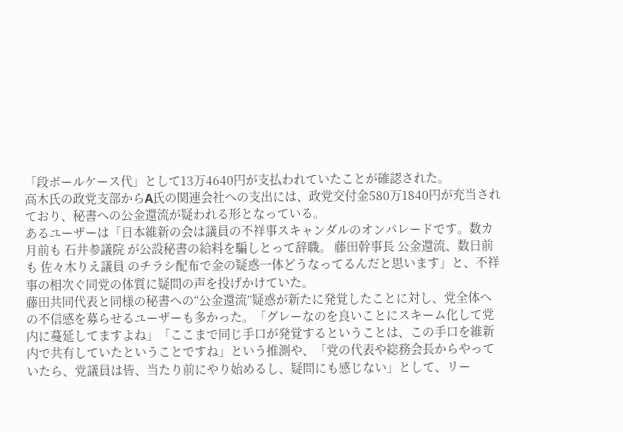「段ボールケース代」として13万4640円が支払われていたことが確認された。
高木氏の政党支部からA氏の関連会社への支出には、政党交付金580万1840円が充当されており、秘書への公金還流が疑われる形となっている。
あるユーザーは「日本維新の会は議員の不祥事スキャンダルのオンパレードです。数カ月前も 石井参議院 が公設秘書の給料を騙しとって辞職。 藤田幹事長 公金還流、数日前も 佐々木りえ議員 のチラシ配布で金の疑惑一体どうなってるんだと思います」と、不祥事の相次ぐ同党の体質に疑問の声を投げかけていた。
藤田共同代表と同様の秘書への“公金還流”疑惑が新たに発覚したことに対し、党全体への不信感を募らせるユーザーも多かった。「グレーなのを良いことにスキーム化して党内に蔓延してますよね」「ここまで同じ手口が発覚するということは、この手口を維新内で共有していたということですね」という推測や、「党の代表や総務会長からやっていたら、党議員は皆、当たり前にやり始めるし、疑問にも感じない」として、リー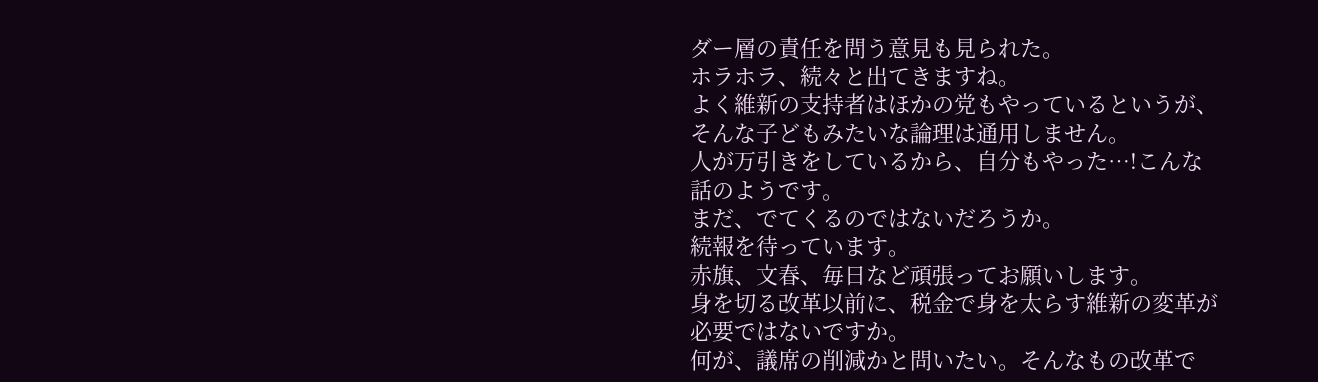ダー層の責任を問う意見も見られた。
ホラホラ、続々と出てきますね。
よく維新の支持者はほかの党もやっているというが、そんな子どもみたいな論理は通用しません。
人が万引きをしているから、自分もやった…!こんな話のようです。
まだ、でてくるのではないだろうか。
続報を待っています。
赤旗、文春、毎日など頑張ってお願いします。
身を切る改革以前に、税金で身を太らす維新の変革が必要ではないですか。
何が、議席の削減かと問いたい。そんなもの改革で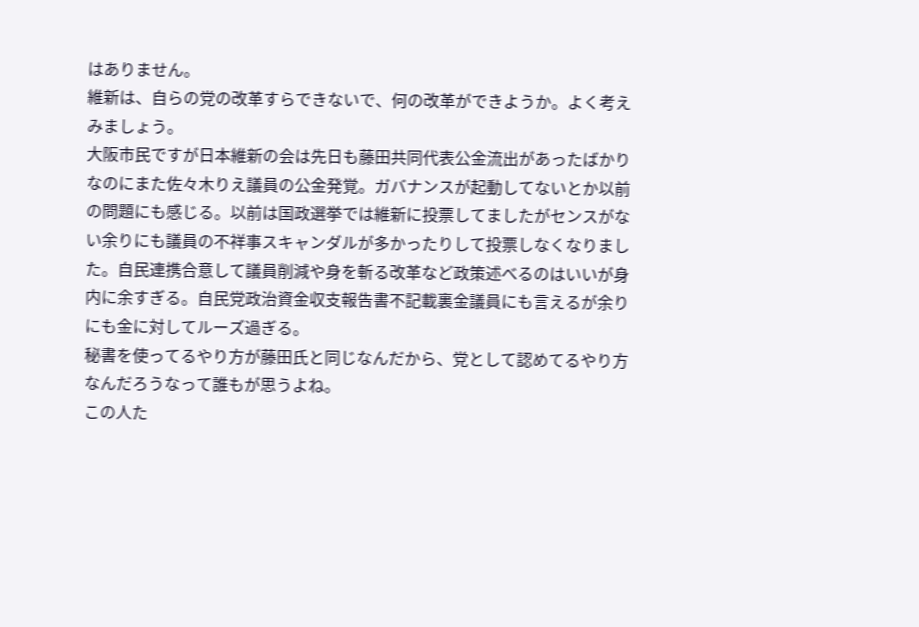はありません。
維新は、自らの党の改革すらできないで、何の改革ができようか。よく考えみましょう。
大阪市民ですが日本維新の会は先日も藤田共同代表公金流出があったばかりなのにまた佐々木りえ議員の公金発覚。ガバナンスが起動してないとか以前の問題にも感じる。以前は国政選挙では維新に投票してましたがセンスがない余りにも議員の不祥事スキャンダルが多かったりして投票しなくなりました。自民連携合意して議員削減や身を斬る改革など政策述べるのはいいが身内に余すぎる。自民党政治資金収支報告書不記載裏金議員にも言えるが余りにも金に対してルーズ過ぎる。
秘書を使ってるやり方が藤田氏と同じなんだから、党として認めてるやり方なんだろうなって誰もが思うよね。
この人た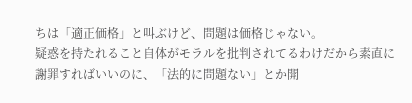ちは「適正価格」と叫ぶけど、問題は価格じゃない。
疑惑を持たれること自体がモラルを批判されてるわけだから素直に謝罪すればいいのに、「法的に問題ない」とか開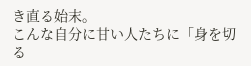き直る始末。
こんな自分に甘い人たちに「身を切る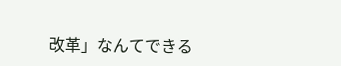改革」なんてできる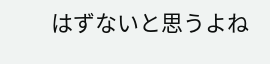はずないと思うよね